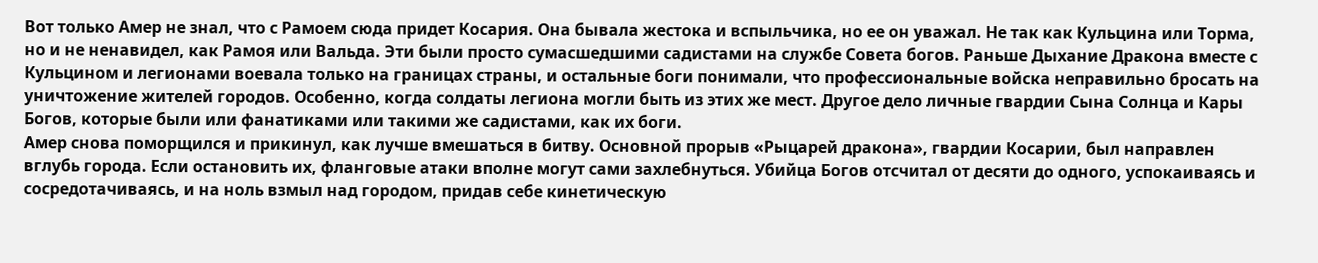Вот только Амер не знал, что с Рамоем сюда придет Косария. Она бывала жестока и вспыльчика, но ее он уважал. Не так как Кульцина или Торма, но и не ненавидел, как Рамоя или Вальда. Эти были просто сумасшедшими садистами на службе Совета богов. Раньше Дыхание Дракона вместе с Кульцином и легионами воевала только на границах страны, и остальные боги понимали, что профессиональные войска неправильно бросать на уничтожение жителей городов. Особенно, когда солдаты легиона могли быть из этих же мест. Другое дело личные гвардии Сына Солнца и Кары Богов, которые были или фанатиками или такими же садистами, как их боги.
Амер снова поморщился и прикинул, как лучше вмешаться в битву. Основной прорыв «Рыцарей дракона», гвардии Косарии, был направлен вглубь города. Если остановить их, фланговые атаки вполне могут сами захлебнуться. Убийца Богов отсчитал от десяти до одного, успокаиваясь и сосредотачиваясь, и на ноль взмыл над городом, придав себе кинетическую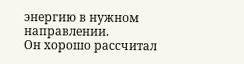энергию в нужном направлении.
Он хорошо рассчитал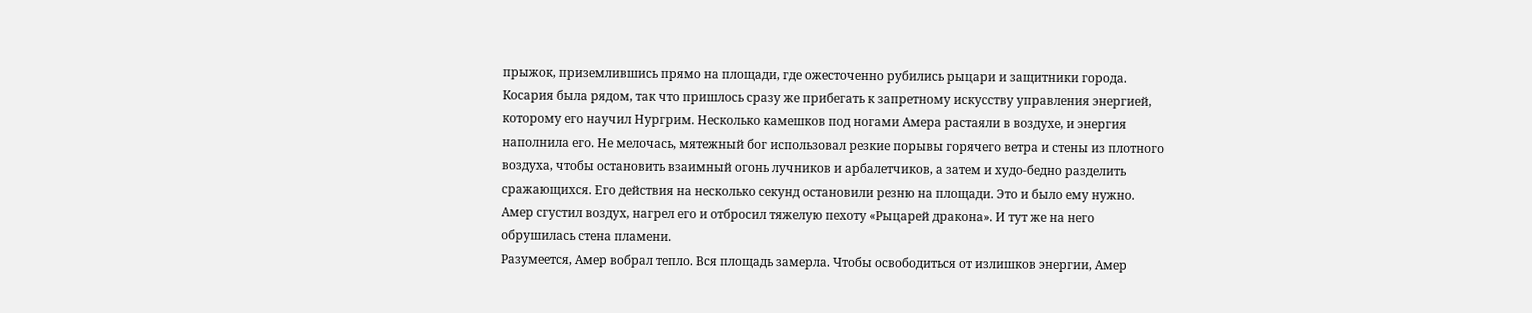прыжок, приземлившись прямо на площади, где ожесточенно рубились рыцари и защитники города. Косария была рядом, так что пришлось сразу же прибегать к запретному искусству управления энергией, которому его научил Нургрим. Несколько камешков под ногами Амера растаяли в воздухе, и энергия наполнила его. Не мелочась, мятежный бог использовал резкие порывы горячего ветра и стены из плотного воздуха, чтобы остановить взаимный огонь лучников и арбалетчиков, а затем и худо-бедно разделить сражающихся. Его действия на несколько секунд остановили резню на площади. Это и было ему нужно. Амер сгустил воздух, нагрел его и отбросил тяжелую пехоту «Рыцарей дракона». И тут же на него обрушилась стена пламени.
Разумеется, Амер вобрал тепло. Вся площадь замерла. Чтобы освободиться от излишков энергии, Амер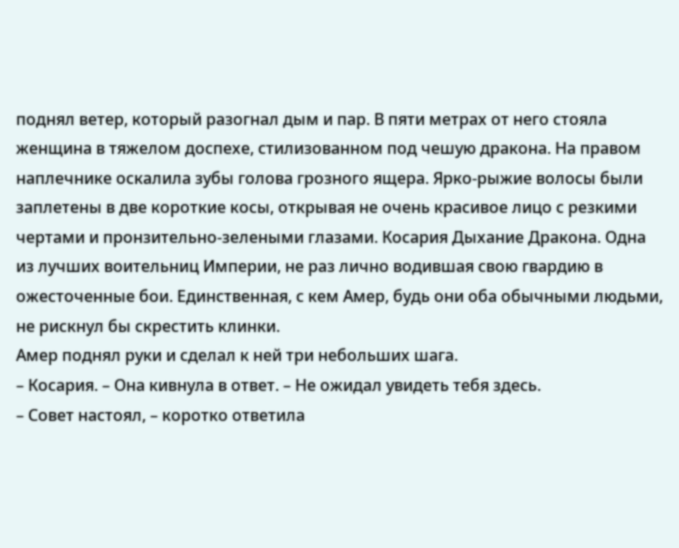поднял ветер, который разогнал дым и пар. В пяти метрах от него стояла женщина в тяжелом доспехе, стилизованном под чешую дракона. На правом наплечнике оскалила зубы голова грозного ящера. Ярко-рыжие волосы были заплетены в две короткие косы, открывая не очень красивое лицо с резкими чертами и пронзительно-зелеными глазами. Косария Дыхание Дракона. Одна из лучших воительниц Империи, не раз лично водившая свою гвардию в ожесточенные бои. Единственная, с кем Амер, будь они оба обычными людьми, не рискнул бы скрестить клинки.
Амер поднял руки и сделал к ней три небольших шага.
– Косария. – Она кивнула в ответ. – Не ожидал увидеть тебя здесь.
– Совет настоял, – коротко ответила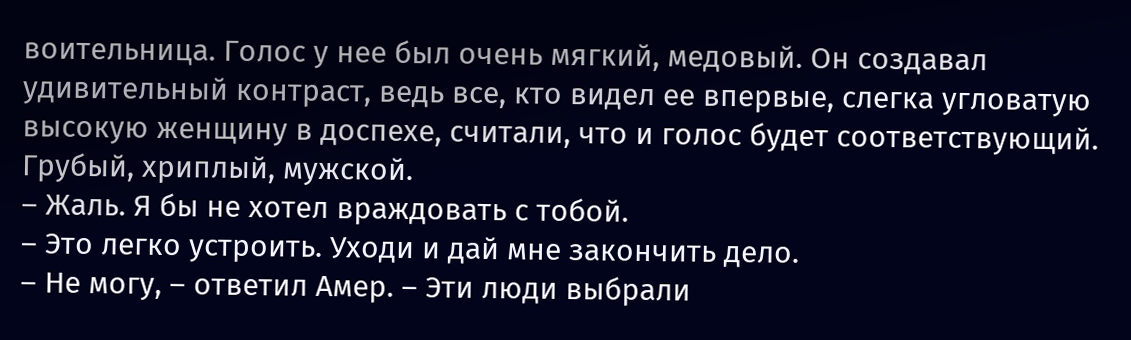воительница. Голос у нее был очень мягкий, медовый. Он создавал удивительный контраст, ведь все, кто видел ее впервые, слегка угловатую высокую женщину в доспехе, считали, что и голос будет соответствующий. Грубый, хриплый, мужской.
– Жаль. Я бы не хотел враждовать с тобой.
– Это легко устроить. Уходи и дай мне закончить дело.
– Не могу, – ответил Амер. – Эти люди выбрали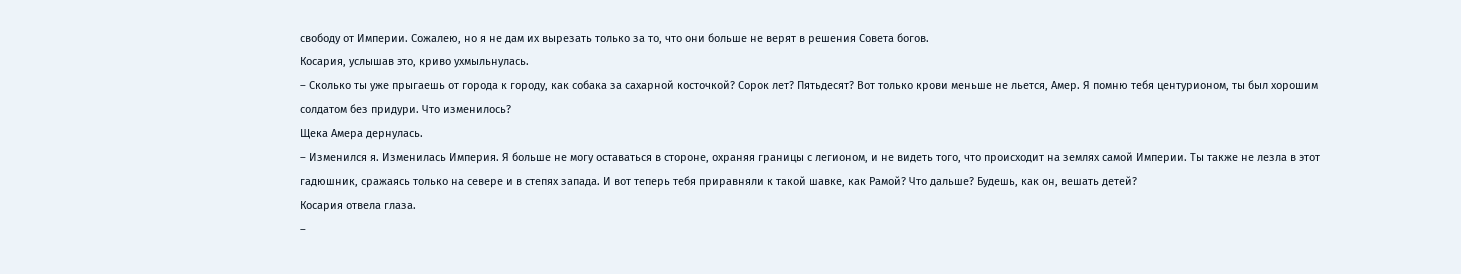свободу от Империи. Сожалею, но я не дам их вырезать только за то, что они больше не верят в решения Совета богов.
Косария, услышав это, криво ухмыльнулась.
– Сколько ты уже прыгаешь от города к городу, как собака за сахарной косточкой? Сорок лет? Пятьдесят? Вот только крови меньше не льется, Амер. Я помню тебя центурионом, ты был хорошим солдатом без придури. Что изменилось?
Щека Амера дернулась.
– Изменился я. Изменилась Империя. Я больше не могу оставаться в стороне, охраняя границы с легионом, и не видеть того, что происходит на землях самой Империи. Ты также не лезла в этот гадюшник, сражаясь только на севере и в степях запада. И вот теперь тебя приравняли к такой шавке, как Рамой? Что дальше? Будешь, как он, вешать детей?
Косария отвела глаза.
–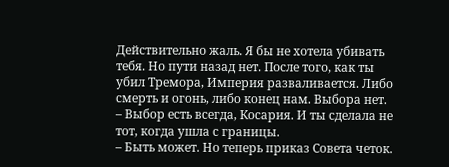Действительно жаль. Я бы не хотела убивать тебя. Но пути назад нет. После того, как ты убил Тремора, Империя разваливается. Либо смерть и огонь, либо конец нам. Выбора нет.
– Выбор есть всегда, Косария. И ты сделала не тот, когда ушла с границы.
– Быть может. Но теперь приказ Совета четок.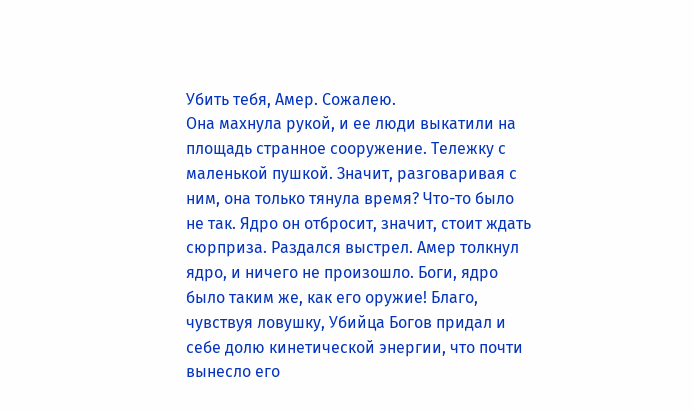Убить тебя, Амер. Сожалею.
Она махнула рукой, и ее люди выкатили на площадь странное сооружение. Тележку с маленькой пушкой. Значит, разговаривая с ним, она только тянула время? Что-то было не так. Ядро он отбросит, значит, стоит ждать сюрприза. Раздался выстрел. Амер толкнул ядро, и ничего не произошло. Боги, ядро было таким же, как его оружие! Благо, чувствуя ловушку, Убийца Богов придал и себе долю кинетической энергии, что почти вынесло его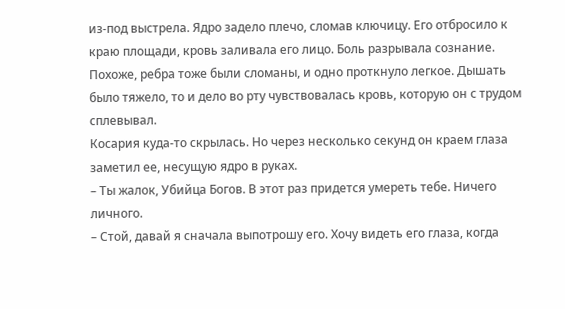из-под выстрела. Ядро задело плечо, сломав ключицу. Его отбросило к краю площади, кровь заливала его лицо. Боль разрывала сознание. Похоже, ребра тоже были сломаны, и одно проткнуло легкое. Дышать было тяжело, то и дело во рту чувствовалась кровь, которую он с трудом сплевывал.
Косария куда-то скрылась. Но через несколько секунд он краем глаза заметил ее, несущую ядро в руках.
– Ты жалок, Убийца Богов. В этот раз придется умереть тебе. Ничего личного.
– Стой, давай я сначала выпотрошу его. Хочу видеть его глаза, когда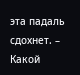эта падаль сдохнет. – Какой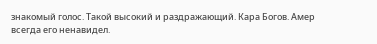знакомый голос. Такой высокий и раздражающий. Кара Богов. Амер всегда его ненавидел.